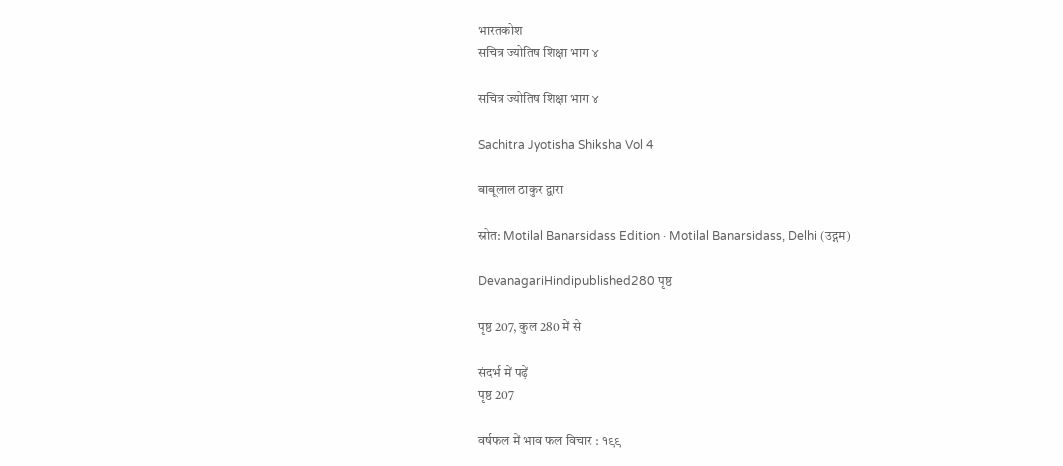भारतकोश
सचित्र ज्योतिष शिक्षा भाग ४

सचित्र ज्योतिष शिक्षा भाग ४

Sachitra Jyotisha Shiksha Vol 4

बाबूलाल ठाकुर द्वारा

स्रोत: Motilal Banarsidass Edition · Motilal Banarsidass, Delhi (उद्गम)

DevanagariHindipublished280 पृष्ठ

पृष्ठ 207, कुल 280 में से

संदर्भ में पढ़ें
पृष्ठ 207

वर्षफल में भाव फल विचार : १९९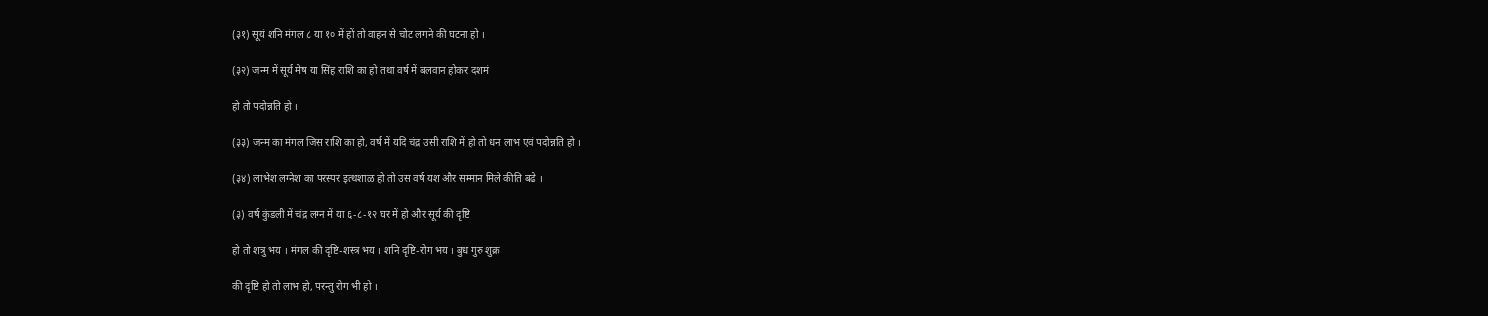(३१) सूयं शनि मंगल ८ या १० में हों तो वाहन से चोट लगने की घटना हो ।

(३२) जन्म में सूर्य मेष या सिंह राशि का हो तथा वर्ष में बलवान होकर दशमं

हो तो पदोन्नति हो ।

(३३) जन्म का मंगल जिस राशि का हो, वर्ष में यदि चंद्र उसी राशि में हो तो धन लाभ एवं पदोन्नति हो ।

(३४) लाभेश लग्नेश का परस्पर इत्थशाळ हो तो उस वर्ष यश और सम्मान मिले कीति बढे ।

(३) वर्ष कुंडली में चंद्र लग्न में या ६-८-१२ घर में हो और सूर्य की दृष्टि

हो तो शत्रु भय । मंगल की दृष्टि-शस्त्र भय । शनि दृष्टि-रोग भय । बुध गुरु शुक्र

की दृष्टि हो तो लाभ हो, परन्तु रोग भी हो ।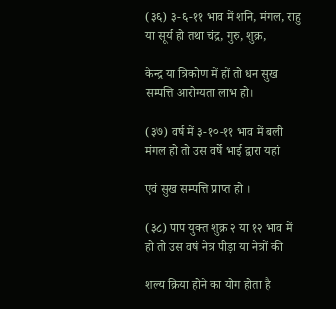(३६) ३-६-११ भाव में शनि, मंगल, राहु या सूर्य हो तथा चंद्र, गुरु, शुक्र,

केन्द्र या त्रिकोण में हों तो धन सुख सम्पत्ति आरोग्यता लाभ हो।

(३७) वर्ष में ३-१०-११ भाव में बली मंगल हो तो उस वर्षे भाई द्वारा यहां

एवं सुख सम्पत्ति प्राप्त हो ।

(३८) पाप युक्त शुक्र २ या १२ भाव में हो तो उस वषं नेत्र पीड़ा या नेत्रों की

शल्य क्रिया होने का योग होता है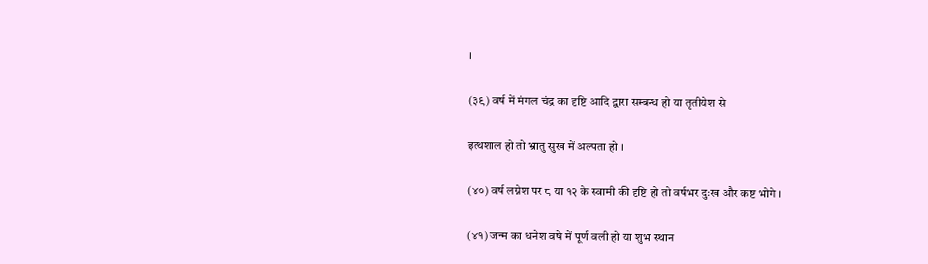।

(३९) वर्ष में मंगल चंद्र का दृष्टि आदि द्वारा सम्बन्ध हो या तृतीयेश से

इत्थशाल हो तो भ्रातु सुख में अल्पता हो ।

(४०) वर्ष लग्नेश पर ८ या १२ के स्वामी की दृष्टि हो तो वर्षभर दुःख और कष्ट भोगे ।

(४१) जन्म का धनेश वषे में पूर्ण वली हो या शुभ स्थान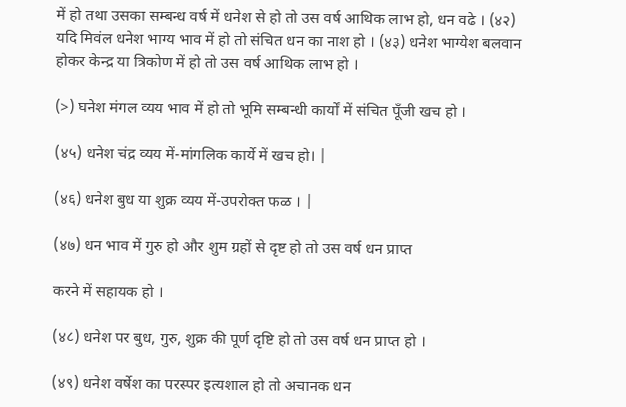में हो तथा उसका सम्बन्ध वर्ष में धनेश से हो तो उस वर्ष आथिक लाभ हो, धन वढे । (४२) यदि मिवंल धनेश भाग्य भाव में हो तो संचित धन का नाश हो । (४३) धनेश भाग्येश बलवान होकर केन्द्र या त्रिकोण में हो तो उस वर्ष आथिक लाभ हो ।

(>) घनेश मंगल व्यय भाव में हो तो भूमि सम्बन्धी कार्यों में संचित पूँजी खच हो ।

(४५) धनेश चंद्र व्यय में-मांगलिक कार्ये में खच हो। |

(४६) धनेश बुध या शुक्र व्यय में-उपरोक्त फळ । |

(४७) धन भाव में गुरु हो और शुम ग्रहों से दृष्ट हो तो उस वर्ष धन प्राप्त

करने में सहायक हो ।

(४८) धनेश पर बुध, गुरु, शुक्र की पूर्ण दृष्टि हो तो उस वर्ष धन प्राप्त हो ।

(४९) धनेश वर्षेश का परस्पर इत्यशाल हो तो अचानक धन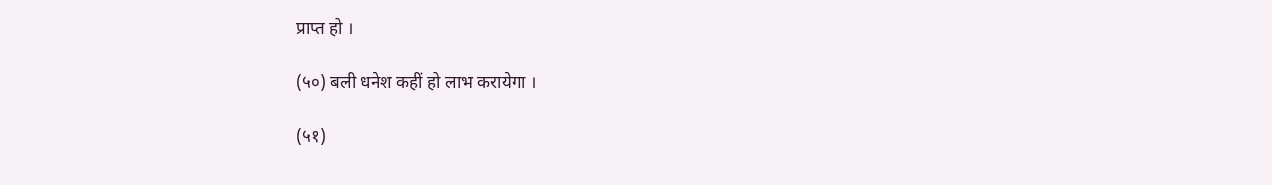प्राप्त हो ।

(५०) बली धनेश कहीं हो लाभ करायेगा ।

(५१)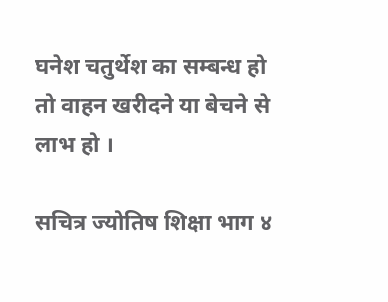घनेश चतुर्थेश का सम्बन्ध हो तो वाहन खरीदने या बेचने से लाभ हो ।

सचित्र ज्योतिष शिक्षा भाग ४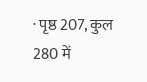· पृष्ठ 207, कुल 280 में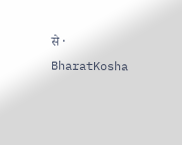से · BharatKosha